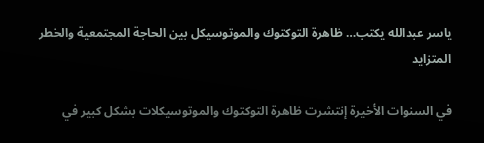ياسر عبدالله يكتب… ظاهرة التوكتوك والموتوسيكل بين الحاجة المجتمعية والخطر المتزايد

في السنوات الأخيرة إنتشرت ظاهرة التوكتوك والموتوسيكلات بشكل كبير في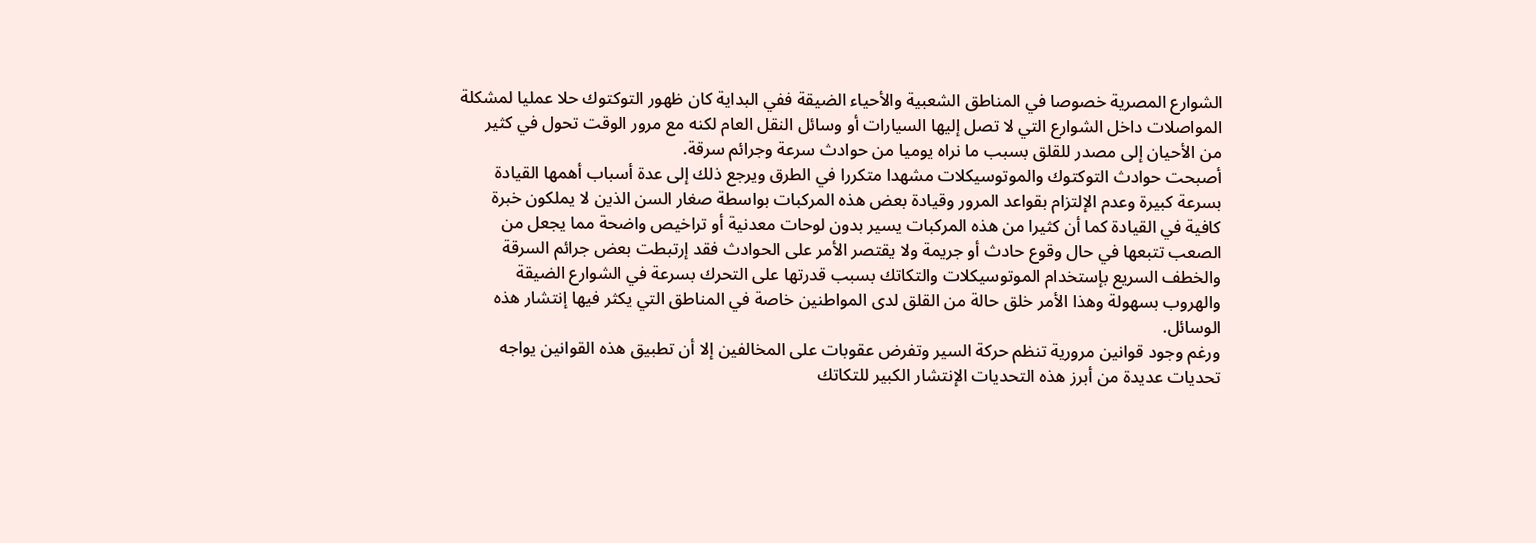الشوارع المصرية خصوصا في المناطق الشعبية والأحياء الضيقة ففي البداية كان ظهور التوكتوك حلا عمليا لمشكلة المواصلات داخل الشوارع التي لا تصل إليها السيارات أو وسائل النقل العام لكنه مع مرور الوقت تحول في كثير من الأحيان إلى مصدر للقلق بسبب ما نراه يوميا من حوادث سرعة وجرائم سرقة.
أصبحت حوادث التوكتوك والموتوسيكلات مشهدا متكررا في الطرق ويرجع ذلك إلى عدة أسباب أهمها القيادة بسرعة كبيرة وعدم الإلتزام بقواعد المرور وقيادة بعض هذه المركبات بواسطة صغار السن الذين لا يملكون خبرة كافية في القيادة كما أن كثيرا من هذه المركبات يسير بدون لوحات معدنية أو تراخيص واضحة مما يجعل من الصعب تتبعها في حال وقوع حادث أو جريمة ولا يقتصر الأمر على الحوادث فقد إرتبطت بعض جرائم السرقة والخطف السريع بإستخدام الموتوسيكلات والتكاتك بسبب قدرتها على التحرك بسرعة في الشوارع الضيقة والهروب بسهولة وهذا الأمر خلق حالة من القلق لدى المواطنين خاصة في المناطق التي يكثر فيها إنتشار هذه الوسائل.
ورغم وجود قوانين مرورية تنظم حركة السير وتفرض عقوبات على المخالفين إلا أن تطبيق هذه القوانين يواجه تحديات عديدة من أبرز هذه التحديات الإنتشار الكبير للتكاتك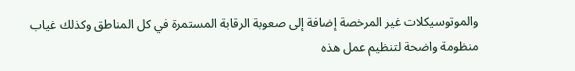والموتوسيكلات غير المرخصة إضافة إلى صعوبة الرقابة المستمرة في كل المناطق وكذلك غياب منظومة واضحة لتنظيم عمل هذه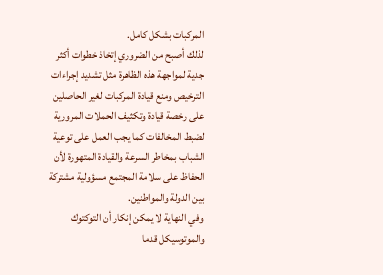المركبات بشكل كامل.
لذلك أصبح من الضروري إتخاذ خطوات أكثر جدية لمواجهة هذه الظاهرة مثل تشديد إجراءات الترخيص ومنع قيادة المركبات لغير الحاصلين على رخصة قيادة وتكثيف الحملات المرورية لضبط المخالفات كما يجب العمل على توعية الشباب بمخاطر السرعة والقيادة المتهورة لأن الحفاظ على سلامة المجتمع مسؤولية مشتركة بين الدولة والمواطنين.
وفي النهاية لا يمكن إنكار أن التوكتوك والموتوسيكل قدما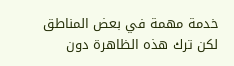خدمة مهمة في بعض المناطق لكن ترك هذه الظاهرة دون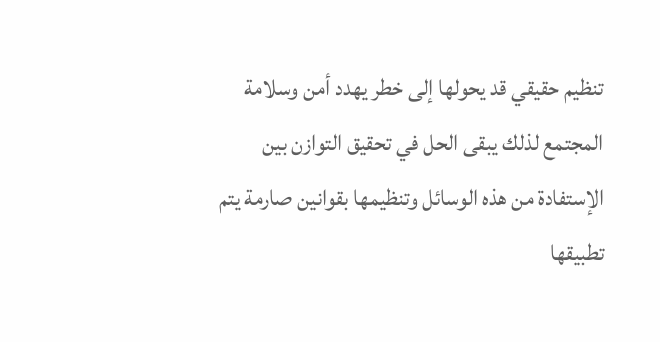تنظيم حقيقي قد يحولها إلى خطر يهدد أمن وسلامة المجتمع لذلك يبقى الحل في تحقيق التوازن بين الإستفادة من هذه الوسائل وتنظيمها بقوانين صارمة يتم تطبيقها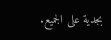بجدية على الجميع.